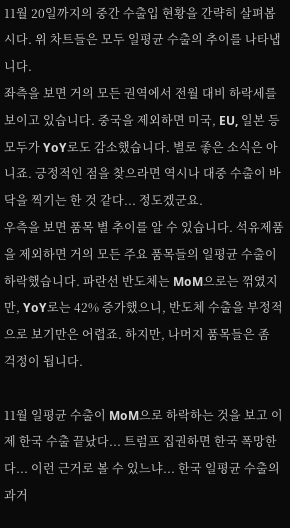11월 20일까지의 중간 수출입 현황을 간략히 살펴봅시다. 위 차트들은 모두 일평균 수출의 추이를 나타냅니다.
좌측을 보면 거의 모든 권역에서 전월 대비 하락세를 보이고 있습니다. 중국을 제외하면 미국, EU, 일본 등 모두가 YoY로도 감소했습니다. 별로 좋은 소식은 아니죠. 긍정적인 점을 찾으라면 역시나 대중 수출이 바닥을 찍기는 한 것 같다... 정도겠군요.
우측을 보면 품목 별 추이를 알 수 있습니다. 석유제품을 제외하면 거의 모든 주요 품목들의 일평균 수출이 하락했습니다. 파란선 반도체는 MoM으로는 꺾였지만, YoY로는 42% 증가했으니, 반도체 수출을 부정적으로 보기만은 어렵죠. 하지만, 나머지 품목들은 좀 걱정이 됩니다.

11월 일평균 수출이 MoM으로 하락하는 것을 보고 이제 한국 수출 끝났다... 트럼프 집권하면 한국 폭망한다... 이런 근거로 볼 수 있느냐... 한국 일평균 수출의 과거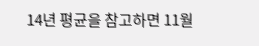14년 평균을 참고하면 11월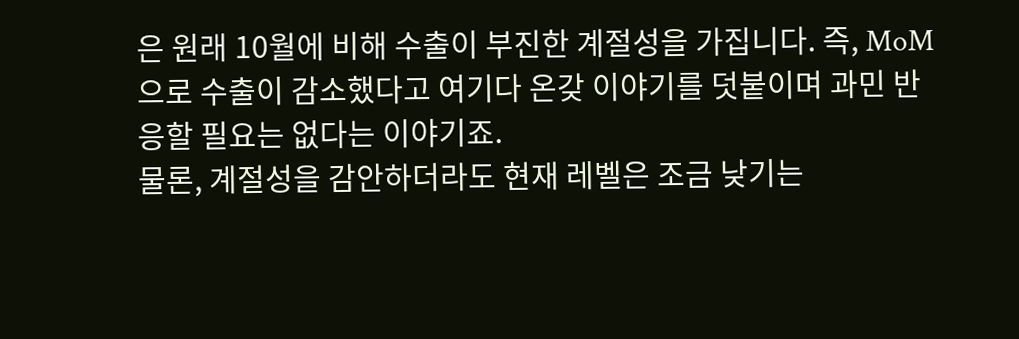은 원래 10월에 비해 수출이 부진한 계절성을 가집니다. 즉, MoM으로 수출이 감소했다고 여기다 온갖 이야기를 덧붙이며 과민 반응할 필요는 없다는 이야기죠.
물론, 계절성을 감안하더라도 현재 레벨은 조금 낮기는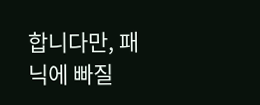합니다만, 패닉에 빠질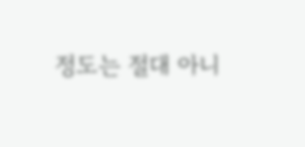정도는 절대 아니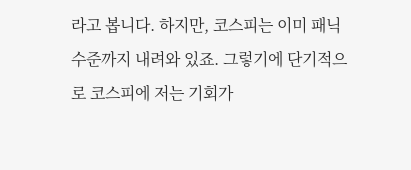라고 봅니다. 하지만, 코스피는 이미 패닉 수준까지 내려와 있죠. 그렇기에 단기적으로 코스피에 저는 기회가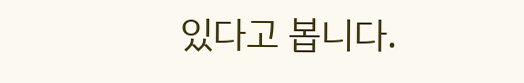있다고 봅니다.